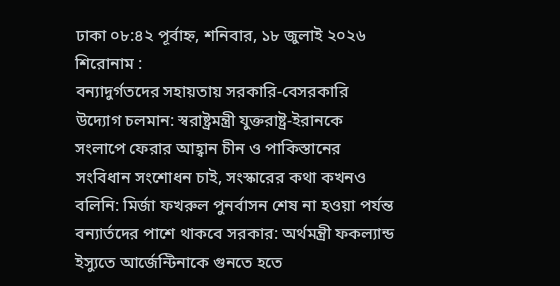ঢাকা ০৮:৪২ পূর্বাহ্ন, শনিবার, ১৮ জুলাই ২০২৬
শিরোনাম :
বন্যাদুর্গতদের সহায়তায় সরকারি-বেসরকারি উদ্যোগ চলমান: স্বরাষ্ট্রমন্ত্রী যুক্তরাষ্ট্র-ইরানকে সংলাপে ফেরার আহ্বান চীন ও পাকিস্তানের সংবিধান সংশোধন চাই, সংস্কারের কথা কখনও বলিনি: মির্জা ফখরুল পুনর্বাসন শেষ না হওয়া পর্যন্ত বন্যার্তদের পাশে থাকবে সরকার: অর্থমন্ত্রী ফকল্যান্ড ইস্যুতে আর্জেন্টিনাকে গুনতে হতে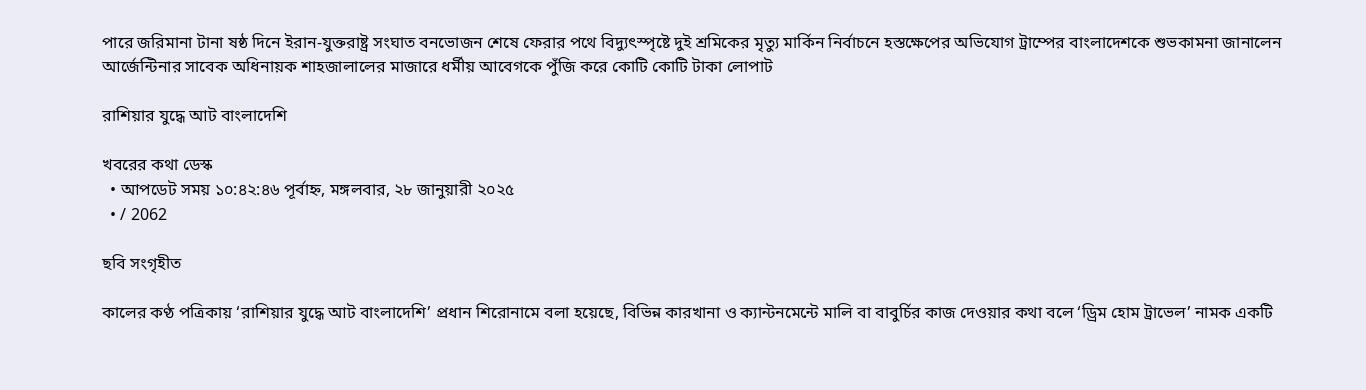পারে জরিমানা টানা ষষ্ঠ দিনে ইরান-যুক্তরাষ্ট্র সংঘাত বনভোজন শেষে ফেরার পথে বিদ্যুৎস্পৃষ্টে দুই শ্রমিকের মৃত্যু মার্কিন নির্বাচনে হস্তক্ষেপের অভিযোগ ট্রাম্পের বাংলাদেশকে শুভকামনা জানালেন আর্জেন্টিনার সাবেক অধিনায়ক শাহজালালের মাজারে ধর্মীয় আবেগকে পুঁজি করে কোটি কোটি টাকা লোপাট

রাশিয়ার যুদ্ধে আট বাংলাদেশি

খবরের কথা ডেস্ক
  • আপডেট সময় ১০:৪২:৪৬ পূর্বাহ্ন, মঙ্গলবার, ২৮ জানুয়ারী ২০২৫
  • / 2062

ছবি সংগৃহীত

কালের কণ্ঠ পত্রিকায় ‘রাশিয়ার যুদ্ধে আট বাংলাদেশি’ প্রধান শিরোনামে বলা হয়েছে, বিভিন্ন কারখানা ও ক্যান্টনমেন্টে মালি বা বাবুর্চির কাজ দেওয়ার কথা বলে ‘ড্রিম হোম ট্রাভেল’ নামক একটি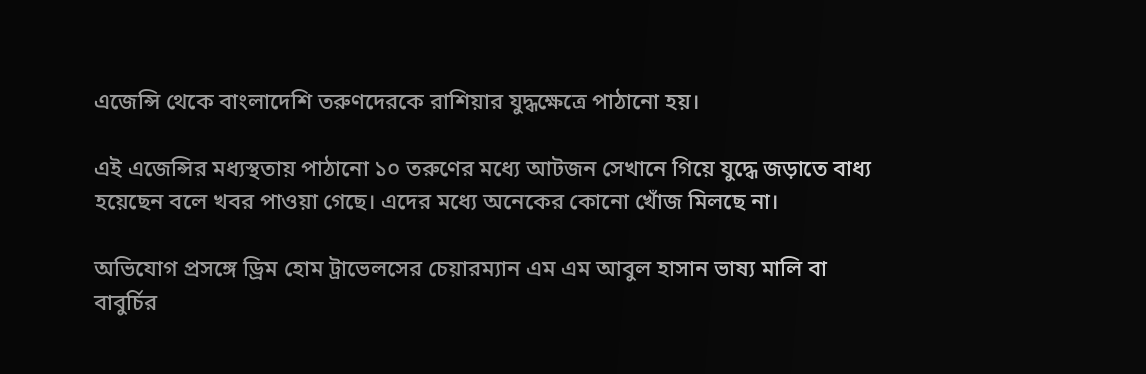এজেন্সি থেকে বাংলাদেশি তরুণদেরকে রাশিয়ার যুদ্ধক্ষেত্রে পাঠানো হয়।

এই এজেন্সির মধ্যস্থতায় পাঠানো ১০ তরুণের মধ্যে আটজন সেখানে গিয়ে যুদ্ধে জড়াতে বাধ্য হয়েছেন বলে খবর পাওয়া গেছে। এদের মধ্যে অনেকের কোনো খোঁজ মিলছে না।

অভিযোগ প্রসঙ্গে ড্রিম হোম ট্রাভেলসের চেয়ারম্যান এম এম আবুল হাসান ভাষ্য মালি বা বাবুর্চির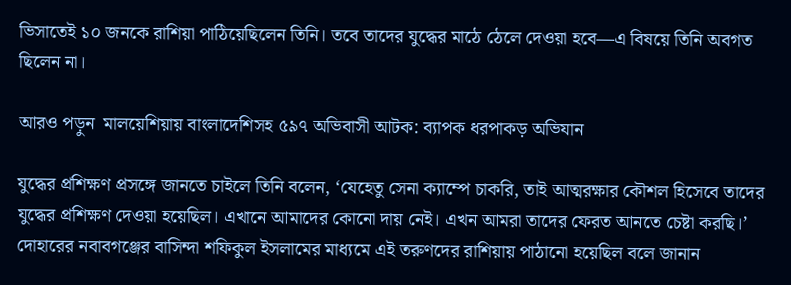ভিসাতেই ১০ জনকে রাশিয়া পাঠিয়েছিলেন তিনি। তবে তাদের যুদ্ধের মাঠে ঠেলে দেওয়া হবে—এ বিষয়ে তিনি অবগত ছিলেন না।

আরও পড়ুন  মালয়েশিয়ায় বাংলাদেশিসহ ৫৯৭ অভিবাসী আটক: ব্যাপক ধরপাকড় অভিযান

যুদ্ধের প্রশিক্ষণ প্রসঙ্গে জানতে চাইলে তিনি বলেন, ‘যেহেতু সেনা ক্যাম্পে চাকরি, তাই আত্মরক্ষার কৌশল হিসেবে তাদের যুদ্ধের প্রশিক্ষণ দেওয়া হয়েছিল। এখানে আমাদের কোনো দায় নেই। এখন আমরা তাদের ফেরত আনতে চেষ্টা করছি।’ দোহারের নবাবগঞ্জের বাসিন্দা শফিকুল ইসলামের মাধ্যমে এই তরুণদের রাশিয়ায় পাঠানো হয়েছিল বলে জানান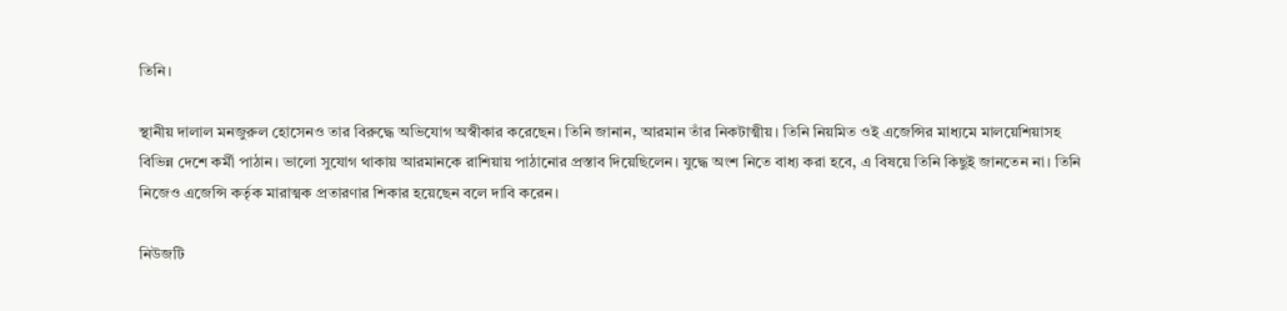তিনি।

স্থানীয় দালাল মনজুরুল হোসেনও তার বিরুদ্ধে অভিযোগ অস্বীকার করেছেন। তিনি জানান, আরমান তাঁর নিকটাত্মীয়। তিনি নিয়মিত ওই এজেন্সির মাধ্যমে মালয়েশিয়াসহ বিভিন্ন দেশে কর্মী পাঠান। ভালো সুযোগ থাকায় আরমানকে রাশিয়ায় পাঠানোর প্রস্তাব দিয়েছিলেন। যুদ্ধে অংশ নিতে বাধ্য করা হবে, এ বিষয়ে তিনি কিছুই জানতেন না। তিনি নিজেও এজেন্সি কর্তৃক মারাত্মক প্রতারণার শিকার হয়েছেন বলে দাবি করেন।

নিউজটি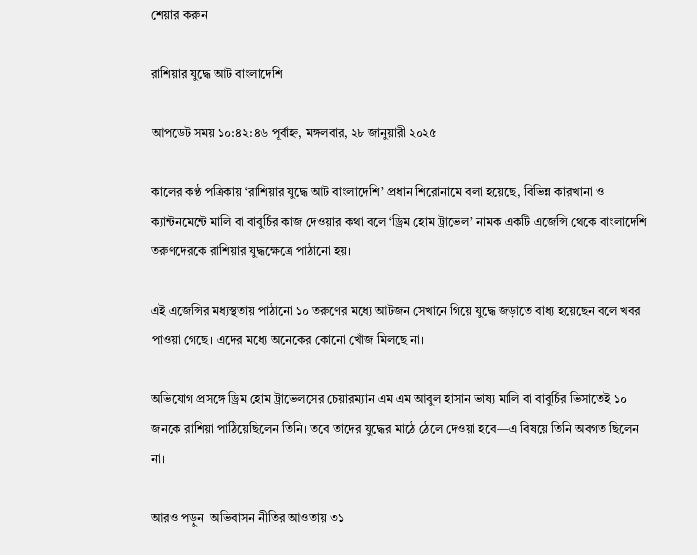শেয়ার করুন

রাশিয়ার যুদ্ধে আট বাংলাদেশি

আপডেট সময় ১০:৪২:৪৬ পূর্বাহ্ন, মঙ্গলবার, ২৮ জানুয়ারী ২০২৫

কালের কণ্ঠ পত্রিকায় ‘রাশিয়ার যুদ্ধে আট বাংলাদেশি’ প্রধান শিরোনামে বলা হয়েছে, বিভিন্ন কারখানা ও ক্যান্টনমেন্টে মালি বা বাবুর্চির কাজ দেওয়ার কথা বলে ‘ড্রিম হোম ট্রাভেল’ নামক একটি এজেন্সি থেকে বাংলাদেশি তরুণদেরকে রাশিয়ার যুদ্ধক্ষেত্রে পাঠানো হয়।

এই এজেন্সির মধ্যস্থতায় পাঠানো ১০ তরুণের মধ্যে আটজন সেখানে গিয়ে যুদ্ধে জড়াতে বাধ্য হয়েছেন বলে খবর পাওয়া গেছে। এদের মধ্যে অনেকের কোনো খোঁজ মিলছে না।

অভিযোগ প্রসঙ্গে ড্রিম হোম ট্রাভেলসের চেয়ারম্যান এম এম আবুল হাসান ভাষ্য মালি বা বাবুর্চির ভিসাতেই ১০ জনকে রাশিয়া পাঠিয়েছিলেন তিনি। তবে তাদের যুদ্ধের মাঠে ঠেলে দেওয়া হবে—এ বিষয়ে তিনি অবগত ছিলেন না।

আরও পড়ুন  অভিবাসন নীতির আওতায় ৩১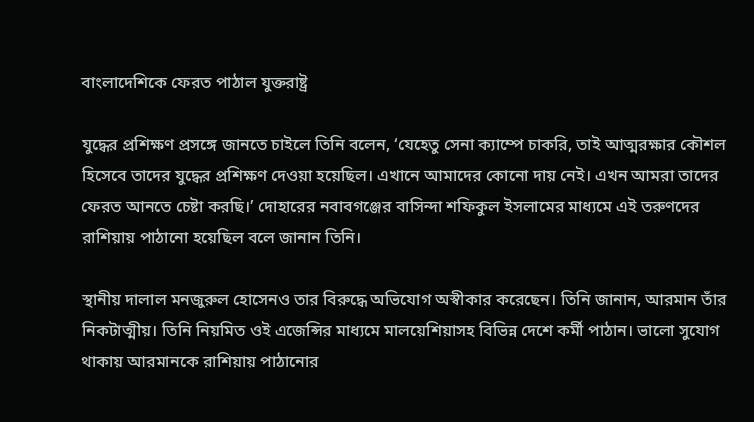বাংলাদেশিকে ফেরত পাঠাল যুক্তরাষ্ট্র

যুদ্ধের প্রশিক্ষণ প্রসঙ্গে জানতে চাইলে তিনি বলেন, ‘যেহেতু সেনা ক্যাম্পে চাকরি, তাই আত্মরক্ষার কৌশল হিসেবে তাদের যুদ্ধের প্রশিক্ষণ দেওয়া হয়েছিল। এখানে আমাদের কোনো দায় নেই। এখন আমরা তাদের ফেরত আনতে চেষ্টা করছি।’ দোহারের নবাবগঞ্জের বাসিন্দা শফিকুল ইসলামের মাধ্যমে এই তরুণদের রাশিয়ায় পাঠানো হয়েছিল বলে জানান তিনি।

স্থানীয় দালাল মনজুরুল হোসেনও তার বিরুদ্ধে অভিযোগ অস্বীকার করেছেন। তিনি জানান, আরমান তাঁর নিকটাত্মীয়। তিনি নিয়মিত ওই এজেন্সির মাধ্যমে মালয়েশিয়াসহ বিভিন্ন দেশে কর্মী পাঠান। ভালো সুযোগ থাকায় আরমানকে রাশিয়ায় পাঠানোর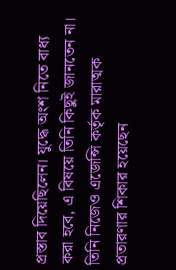প্রস্তাব দিয়েছিলেন। যুদ্ধে অংশ নিতে বাধ্য করা হবে, এ বিষয়ে তিনি কিছুই জানতেন না। তিনি নিজেও এজেন্সি কর্তৃক মারাত্মক প্রতারণার শিকার হয়েছেন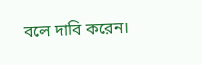বলে দাবি করেন।